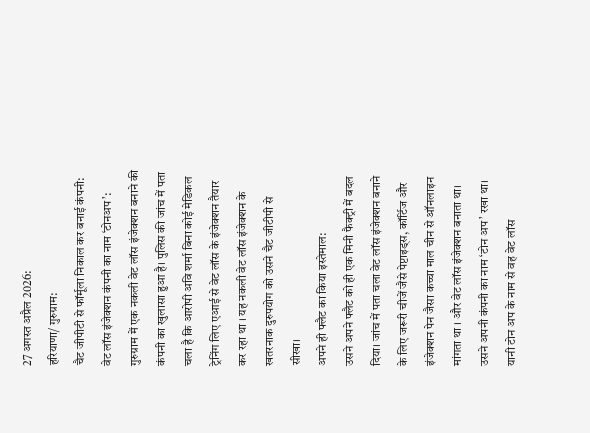27 अगस्त अप्रैल 2026:
हरियाणा/ गुरुग्राम:
चैट जीपीटी से फॉर्मूला निकाल कर बनाई कंपनी: वेट लॉस इंजेक्शन कंपनी का नाम ‘टोनअप’:
गुरुग्राम में एक नकली वेट लॉस इंजेक्शन बनाने की कंपनी का खुलासा हुआ है। पुलिस की जांच में पता चला है कि आरोपी अवि शर्मा बिना कोई मेडिकल ट्रेनिंग लिए एआई से वेट लॉस के इंजेक्शन तैयार कर रहा था । यह नकली वेट लॉस इंजेक्शन के खतरनाक दुरुपयोग को उसने चैट जीटीपी से सीखा।
अपने ही फ्लैट का किया इस्तेमाल:
उसने अपने फ्लैट को ही एक मिनी फैक्ट्री में बदल दिया। जांच में पता चला वेट लॉस इंजेक्शन बनाने के लिए जरूरी चीजें जैसे पेप्टाइड्स, कॉर्टिज और इंजेक्शन पेन जैसा कच्चा माल चीन से ऑनलाइन मांगता था । और वेट लॉस इंजेक्शन बनाता था। उसने अपनी कंपनी का नाम ‘टोन अप’ रखा था।
यानी टोन अप के नाम से वह वेट लॉस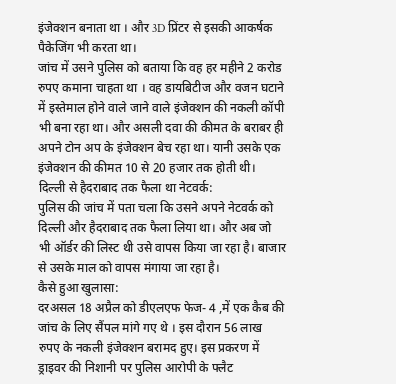इंजेक्शन बनाता था । और 3D प्रिंटर से इसकी आकर्षक पैकेजिंग भी करता था।
जांच में उसने पुलिस को बताया कि वह हर महीने 2 करोड रुपए कमाना चाहता था । वह डायबिटीज और वजन घटाने में इस्तेमाल होने वाले जाने वाले इंजेक्शन की नकली कॉपी भी बना रहा था। और असली दवा की कीमत के बराबर ही अपने टोन अप के इंजेक्शन बेच रहा था। यानी उसके एक इंजेक्शन की कीमत 10 से 20 हजार तक होती थी।
दिल्ली से हैदराबाद तक फैला था नेटवर्क:
पुलिस की जांच में पता चला कि उसने अपने नेटवर्क को दिल्ली और हैदराबाद तक फैला लिया था। और अब जो भी ऑर्डर की लिस्ट थी उसे वापस किया जा रहा है। बाजार से उसके माल को वापस मंगाया जा रहा है।
कैसे हुआ खुलासा:
दरअसल 18 अप्रैल को डीएलएफ फेज- 4 ,में एक कैब की जांच के लिए सैंपल मांगे गए थे । इस दौरान 56 लाख रुपए के नकली इंजेक्शन बरामद हुए। इस प्रकरण में ड्राइवर की निशानी पर पुलिस आरोपी के फ्लैट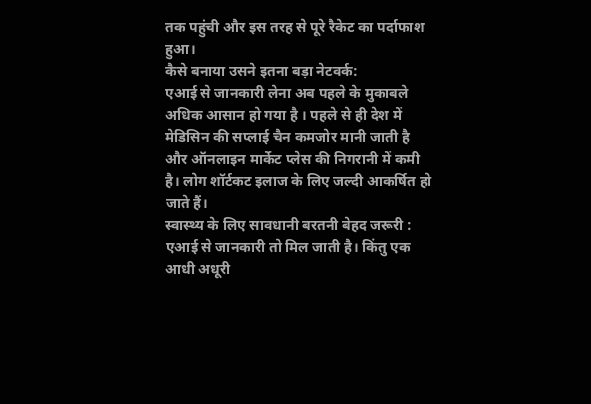तक पहुंची और इस तरह से पूरे रैकेट का पर्दाफाश हुआ।
कैसे बनाया उसने इतना बड़ा नेटवर्क:
एआई से जानकारी लेना अब पहले के मुकाबले अधिक आसान हो गया है । पहले से ही देश में मेडिसिन की सप्लाई चैन कमजोर मानी जाती है और ऑनलाइन मार्केट प्लेस की निगरानी में कमी है। लोग शॉर्टकट इलाज के लिए जल्दी आकर्षित हो जाते हैं।
स्वास्थ्य के लिए सावधानी बरतनी बेहद जरूरी :
एआई से जानकारी तो मिल जाती है। किंतु एक आधी अधूरी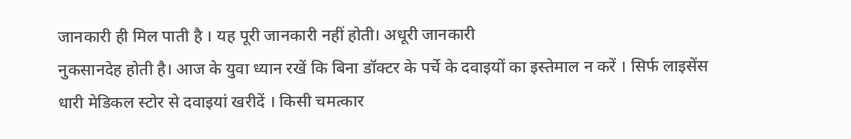जानकारी ही मिल पाती है । यह पूरी जानकारी नहीं होती। अधूरी जानकारी
नुकसानदेह होती है। आज के युवा ध्यान रखें कि बिना डॉक्टर के पर्चे के दवाइयों का इस्तेमाल न करें । सिर्फ लाइसेंस धारी मेडिकल स्टोर से दवाइयां खरीदें । किसी चमत्कार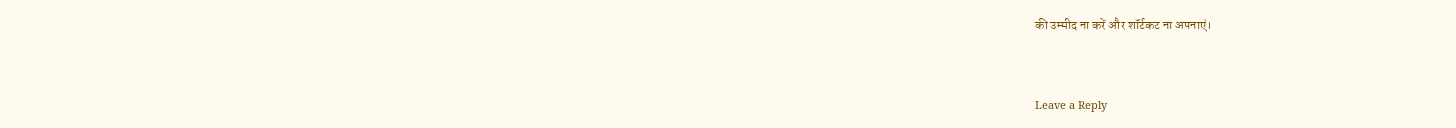की उम्मीद ना करें और शॉर्टकट ना अपनाएं।


Leave a Reply